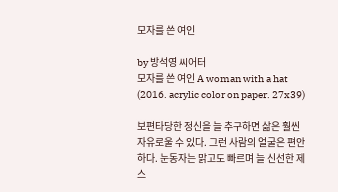모자를 쓴 여인

by 방석영 씨어터
모자를 쓴 여인 A woman with a hat (2016. acrylic color on paper. 27x39)

보편타당한 정신을 늘 추구하면 삶은 훨씬 자유로울 수 있다. 그런 사람의 얼굴은 편안하다. 눈동자는 맑고도 빠르며 늘 신선한 제스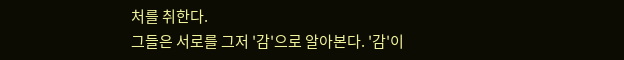처를 취한다.
그들은 서로를 그저 '감'으로 알아본다. '감'이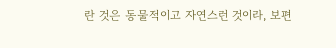란 것은 동물적이고 자연스런 것이라, 보편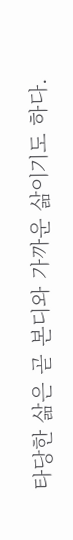타당한 삶은 곧 본디와 가까운 삶이기도 하다.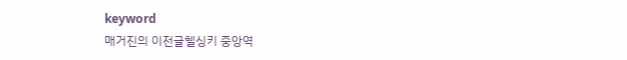keyword
매거진의 이전글헬싱키 중앙역